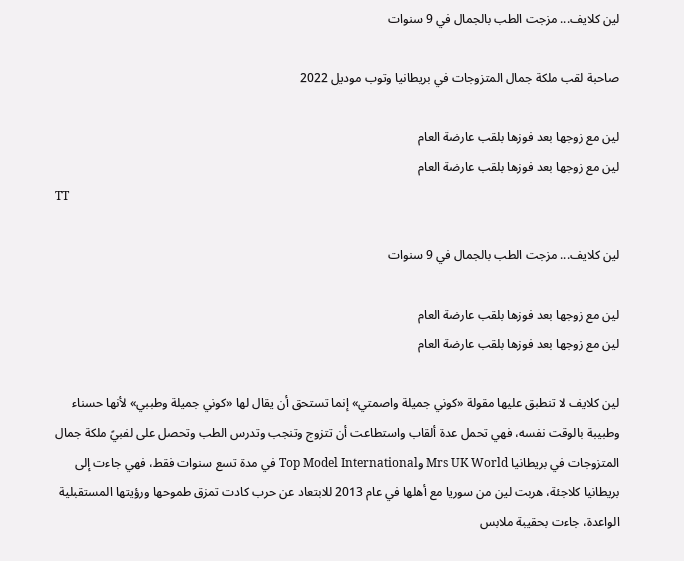لين كلايف... مزجت الطب بالجمال في 9 سنوات

صاحبة لقب ملكة جمال المتزوجات في بريطانيا وتوب موديل 2022

لين مع زوجها بعد فوزها بلقب عارضة العام
لين مع زوجها بعد فوزها بلقب عارضة العام
TT

لين كلايف... مزجت الطب بالجمال في 9 سنوات

لين مع زوجها بعد فوزها بلقب عارضة العام
لين مع زوجها بعد فوزها بلقب عارضة العام

لين كلايف لا تنطبق عليها مقولة «كوني جميلة واصمتي» إنما تستحق أن يقال لها «كوني جميلة وطببي» لأنها حسناء وطبيبة بالوقت نفسه، فهي تحمل عدة ألقاب واستطاعت أن تتزوج وتنجب وتدرس الطب وتحصل على لفبيً ملكة جمال المتزوجات في بريطانيا Mrs UK World وTop Model International في مدة تسع سنوات فقط، فهي جاءت إلى بريطانيا كلاجئة، هربت لين من سوريا مع أهلها في عام 2013 للابتعاد عن حرب كادت تمزق طموحها ورؤيتها المستقبلية الواعدة، جاءت بحقيبة ملابس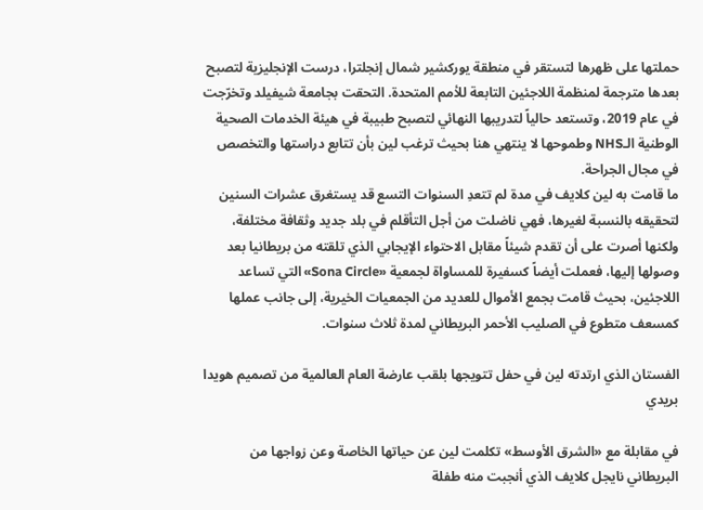حملتها على ظهرها لتستقر في منطقة يوركشير شمال إنجلترا، درست الإنجليزية لتصبح بعدها مترجمة لمنظمة اللاجئين التابعة للأمم المتحدة. التحقت بجامعة شيفيلد وتخرّجت في عام 2019، وتستعد حالياً لتدريبها النهائي لتصبح طبيبة في هيئة الخدمات الصحية الوطنية الـNHS وطموحها لا ينتهي هنا بحيث ترغب لين بأن تتابع دراستها والتخصص في مجال الجراحة.
ما قامت به لين كلايف في مدة لم تتعدِ السنوات التسع قد يستغرق عشرات السنين لتحقيقه بالنسبة لغيرها، فهي ناضلت من أجل التأقلم في بلد جديد وثقافة مختلفة، ولكنها أصرت على أن تقدم شيئاً مقابل الاحتواء الإيجابي الذي تلقته من بريطانيا بعد وصولها إليها، فعملت أيضاً كسفيرة للمساواة لجمعية «Sona Circle» التي تساعد اللاجئين، بحيث قامت بجمع الأموال للعديد من الجمعيات الخيرية، إلى جانب عملها كمسعف متطوع في الصليب الأحمر البريطاني لمدة ثلاث سنوات.

الفستان الذي ارتدته لين في حفل تتويجها بلقب عارضة العام العالمية من تصميم هويدا بريدي

في مقابلة مع «الشرق الأوسط» تكلمت لين عن حياتها الخاصة وعن زواجها من البريطاني نايجل كلايف الذي أنجبت منه طفلة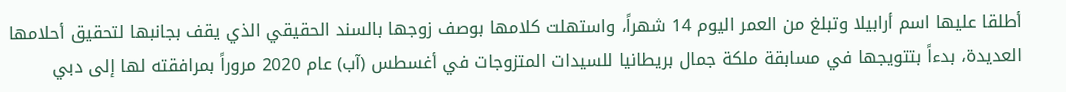أطلقا عليها اسم أرابيلا وتبلغ من العمر اليوم 14 شهراً، واستهلت كلامها بوصف زوجها بالسند الحقيقي الذي يقف بجانبها لتحقيق أحلامها العديدة، بدءاً بتتويجها في مسابقة ملكة جمال بريطانيا للسيدات المتزوجات في أغسطس (آب) عام 2020 مروراً بمرافقته لها إلى دبي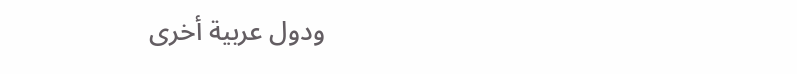ودول عربية أخرى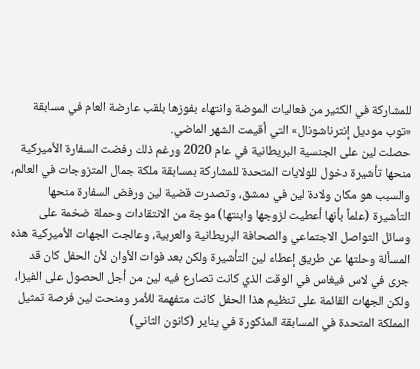للمشاركة في الكثير من فعاليات الموضة وانتهاء بفوزها بلقب عارضة العام في مسابقة «توب موديل إنترناشونال» التي أقيمت الشهر الماضي.
حصلت لين على الجنسية البريطانية في عام 2020 ورغم ذلك رفضت السفارة الأميركية منحها تأشيرة دخول للولايات المتحدة للمشاركة بمسابقة ملكة جمال المتزوجات في العالم، والسبب هو مكان ولادة لين في دمشق، وتصدرت قضية لين ورفض السفارة منحها التأشيرة (علماً بأنها أعطيت لزوجها وابنتها) موجة من الانتقادات وحملة ضخمة على وسائل التواصل الاجتماعي والصحافة البريطانية والعربية، وعالجت الجهات الأميركية هذه المسألة وحلتها عن طريق إعطاء لين التأشيرة ولكن بعد فوات الأوان لأن الحفل كان قد جرى في لاس فيغاس في الوقت الذي كانت تصارع فيه لين من أجل الحصول على الفيزا، ولكن الجهات القائمة على تنظيم هذا الحفل كانت متفهمة للأمر ومنحت لين فرصة تمثيل المملكة المتحدة في المسابقة المذكورة في يناير (كانون الثاني)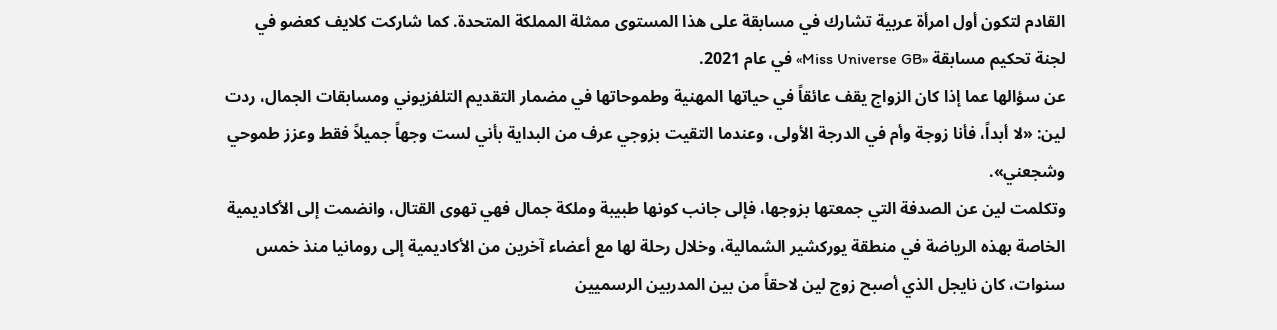القادم لتكون أول امرأة عربية تشارك في مسابقة على هذا المستوى ممثلة المملكة المتحدة. كما شاركت كلايف كعضو في لجنة تحكيم مسابقة «Miss Universe GB» في عام 2021.
عن سؤالها عما إذا كان الزواج يقف عائقاً في حياتها المهنية وطموحاتها في مضمار التقديم التلفزيوني ومسابقات الجمال، ردت لين: «لا أبداً، فأنا زوجة وأم في الدرجة الأولى، وعندما التقيت بزوجي عرف من البداية بأني لست وجهاً جميلاً فقط وعزز طموحي وشجعني».
وتكلمت لين عن الصدفة التي جمعتها بزوجها، فإلى جانب كونها طبيبة وملكة جمال فهي تهوى القتال، وانضمت إلى الأكاديمية الخاصة بهذه الرياضة في منطقة يوركشير الشمالية، وخلال رحلة لها مع أعضاء آخرين من الأكاديمية إلى رومانيا منذ خمس سنوات، كان نايجل الذي أصبح زوج لين لاحقاً من بين المدربين الرسميين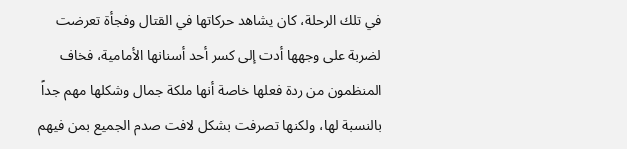في تلك الرحلة، كان يشاهد حركاتها في القتال وفجأة تعرضت لضربة على وجهها أدت إلى كسر أحد أسنانها الأمامية، فخاف المنظمون من ردة فعلها خاصة أنها ملكة جمال وشكلها مهم جداً بالنسبة لها، ولكنها تصرفت بشكل لافت صدم الجميع بمن فيهم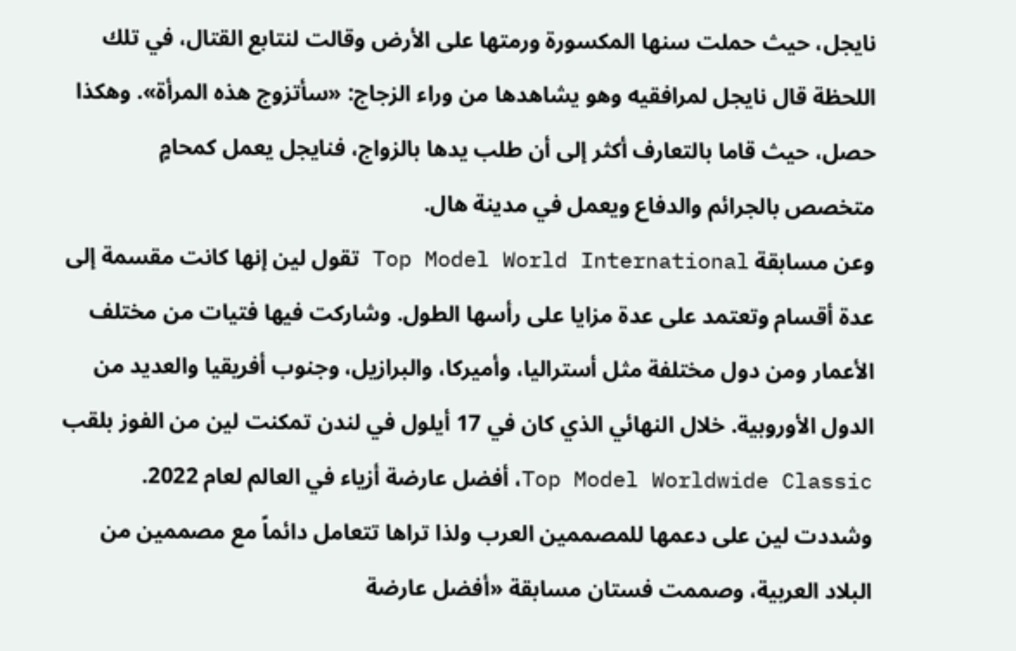نايجل، حيث حملت سنها المكسورة ورمتها على الأرض وقالت لنتابع القتال، في تلك اللحظة قال نايجل لمرافقيه وهو يشاهدها من وراء الزجاج: «سأتزوج هذه المرأة». وهكذا حصل، حيث قاما بالتعارف أكثر إلى أن طلب يدها بالزواج، فنايجل يعمل كمحامٍ متخصص بالجرائم والدفاع ويعمل في مدينة هال.
وعن مسابقة Top Model World International تقول لين إنها كانت مقسمة إلى عدة أقسام وتعتمد على عدة مزايا على رأسها الطول. وشاركت فيها فتيات من مختلف الأعمار ومن دول مختلفة مثل أستراليا، وأميركا، والبرازيل، وجنوب أفريقيا والعديد من الدول الأوروبية. خلال النهائي الذي كان في 17 أيلول في لندن تمكنت لين من الفوز بلقب Top Model Worldwide Classic، أفضل عارضة أزياء في العالم لعام 2022. وشددت لين على دعمها للمصممين العرب ولذا تراها تتعامل دائماً مع مصممين من البلاد العربية، وصممت فستان مسابقة «أفضل عارضة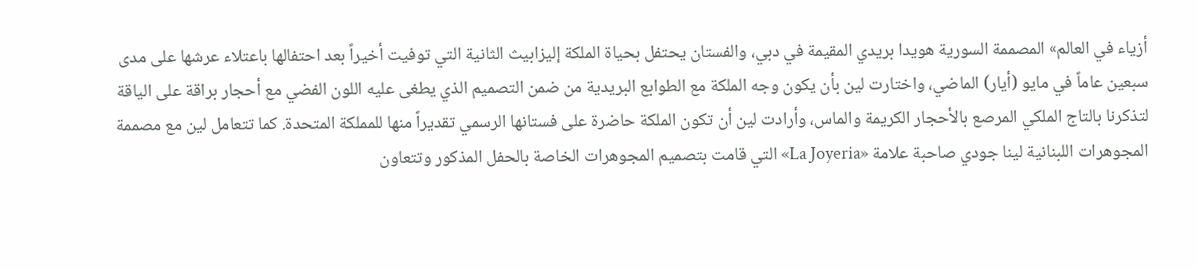أزياء في العالم» المصممة السورية هويدا بريدي المقيمة في دبي، والفستان يحتفل بحياة الملكة إليزابيث الثانية التي توفيت أخيراً بعد احتفالها باعتلاء عرشها على مدى سبعين عاماً في مايو (أيار) الماضي، واختارت لين بأن يكون وجه الملكة مع الطوابع البريدية من ضمن التصميم الذي يطغى عليه اللون الفضي مع أحجار براقة على الياقة لتذكرنا بالتاج الملكي المرصع بالأحجار الكريمة والماس، وأرادت لين أن تكون الملكة حاضرة على فستانها الرسمي تقديراً منها للمملكة المتحدة. كما تتعامل لين مع مصممة المجوهرات اللبنانية لينا جودي صاحبة علامة «La Joyeria» التي قامت بتصميم المجوهرات الخاصة بالحفل المذكور وتتعاون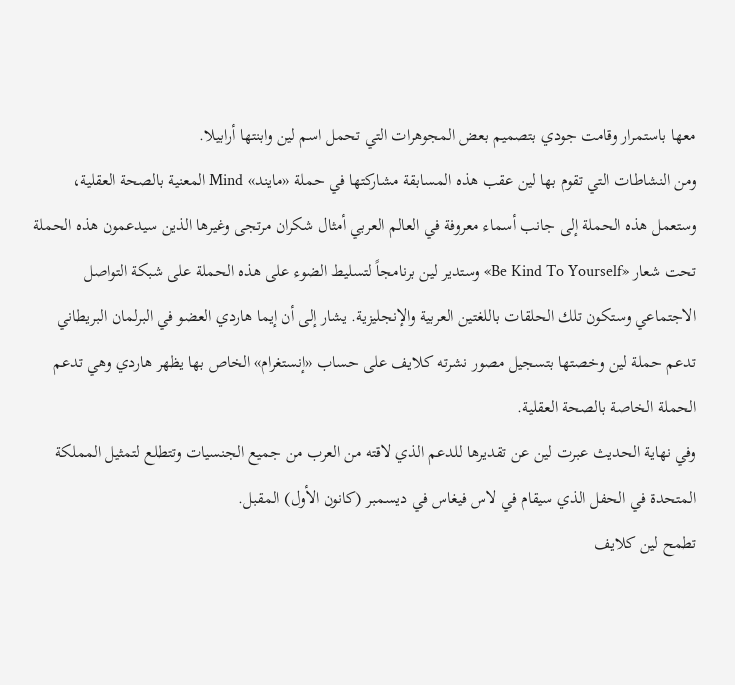معها باستمرار وقامت جودي بتصميم بعض المجوهرات التي تحمل اسم لين وابنتها أرابيلا.
ومن النشاطات التي تقوم بها لين عقب هذه المسابقة مشاركتها في حملة «مايند» Mind المعنية بالصحة العقلية، وستعمل هذه الحملة إلى جانب أسماء معروفة في العالم العربي أمثال شكران مرتجى وغيرها الذين سيدعمون هذه الحملة تحت شعار «Be Kind To Yourself» وستدير لين برنامجاً لتسليط الضوء على هذه الحملة على شبكة التواصل الاجتماعي وستكون تلك الحلقات باللغتين العربية والإنجليزية. يشار إلى أن إيما هاردي العضو في البرلمان البريطاني تدعم حملة لين وخصتها بتسجيل مصور نشرته كلايف على حساب «إنستغرام» الخاص بها يظهر هاردي وهي تدعم الحملة الخاصة بالصحة العقلية.
وفي نهاية الحديث عبرت لين عن تقديرها للدعم الذي لاقته من العرب من جميع الجنسيات وتتطلع لتمثيل المملكة المتحدة في الحفل الذي سيقام في لاس فيغاس في ديسمبر (كانون الأول) المقبل.
تطمح لين كلايف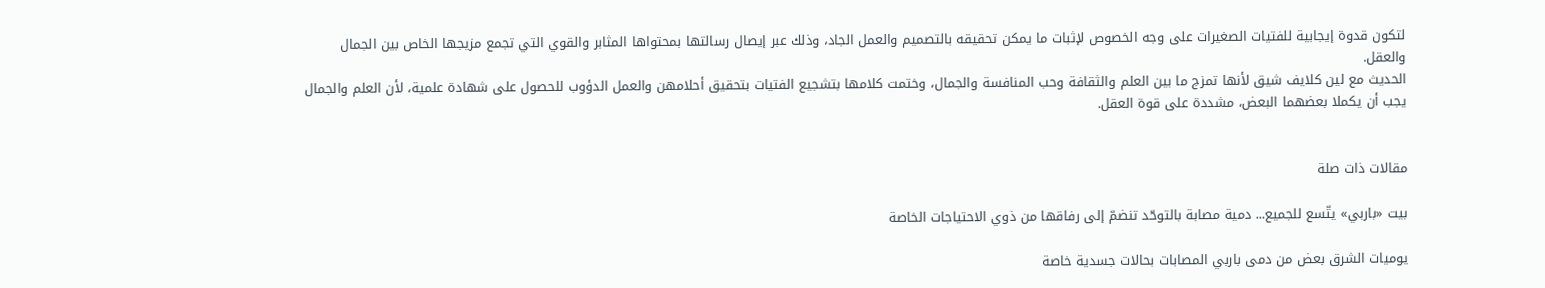لتكون قدوة إيجابية للفتيات الصغيرات على وجه الخصوص لإثبات ما يمكن تحقيقه بالتصميم والعمل الجاد، وذلك عبر إيصال رسالتها بمحتواها المثابر والقوي التي تجمع مزيجها الخاص بين الجمال والعقل.
الحديث مع لين كلايف شيق لأنها تمزج ما بين العلم والثقافة وحب المنافسة والجمال، وختمت كلامها بتشجيع الفتيات بتحقيق أحلامهن والعمل الدؤوب للحصول على شهادة علمية، لأن العلم والجمال يجب أن يكملا بعضهما البعض، مشددة على قوة العقل.


مقالات ذات صلة

بيت «باربي» يتّسع للجميع... دمية مصابة بالتوحّد تنضمّ إلى رفاقها من ذوي الاحتياجات الخاصة

يوميات الشرق بعض من دمى باربي المصابات بحالات جسدية خاصة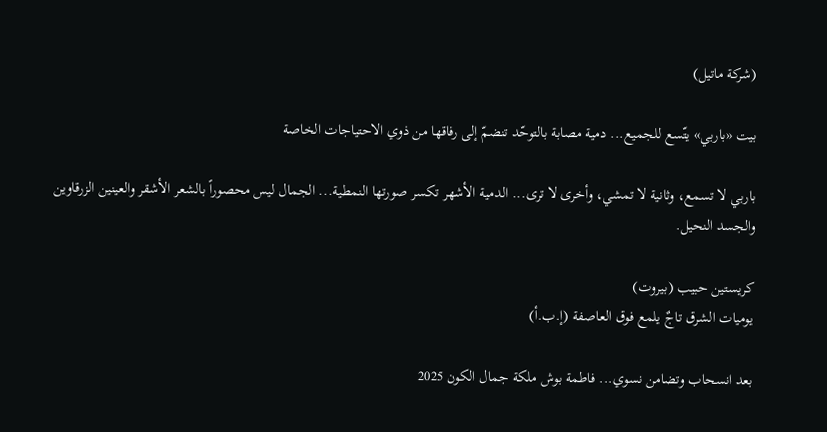(شركة ماتيل)

بيت «باربي» يتّسع للجميع... دمية مصابة بالتوحّد تنضمّ إلى رفاقها من ذوي الاحتياجات الخاصة

باربي لا تسمع، وثانية لا تمشي، وأخرى لا ترى... الدمية الأشهر تكسر صورتها النمطية... الجمال ليس محصوراً بالشعر الأشقر والعينين الزرقاوين والجسد النحيل.

كريستين حبيب (بيروت)
يوميات الشرق تاجٌ يلمع فوق العاصفة (إ.ب.أ)

بعد انسحاب وتضامن نسوي... فاطمة بوش ملكة جمال الكون 2025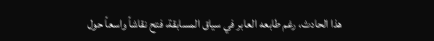هذا الحادث، رغم طابعه العابر في سياق المسابقة، فتح نقاشاً واسعاً حول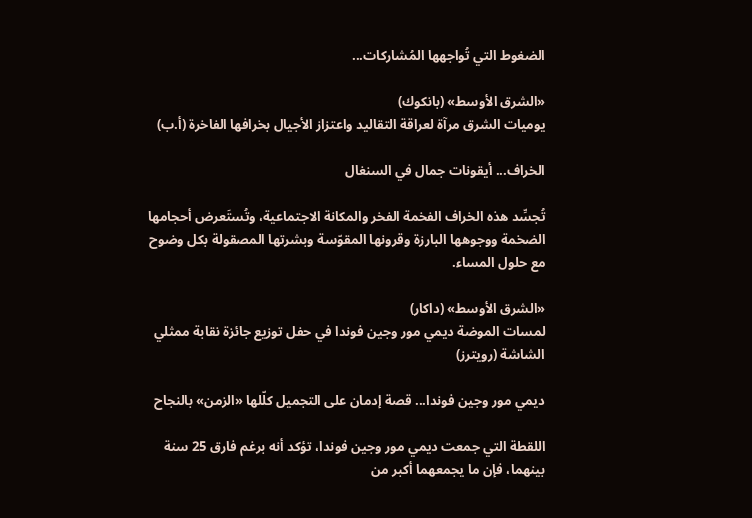الضغوط التي تُواجهها المُشاركات...

«الشرق الأوسط» (بانكوك)
يوميات الشرق مرآة لعراقة التقاليد واعتزاز الأجيال بخرافها الفاخرة (أ.ب)

الخراف... أيقونات جمال في السنغال

تُجسِّد هذه الخراف الفخمة الفخر والمكانة الاجتماعية، وتُستَعرض أحجامها الضخمة ووجوهها البارزة وقرونها المقوّسة وبشرتها المصقولة بكل وضوح مع حلول المساء.

«الشرق الأوسط» (داكار)
لمسات الموضة ديمي مور وجين فوندا في حفل توزيع جائزة نقابة ممثلي الشاشة (رويترز)

ديمي مور وجين فوندا... قصة إدمان على التجميل كلّلها «الزمن» بالنجاح

اللقطة التي جمعت ديمي مور وجين فوندا، تؤكد أنه برغم فارق 25 سنة بينهما، فإن ما يجمعهما أكبر من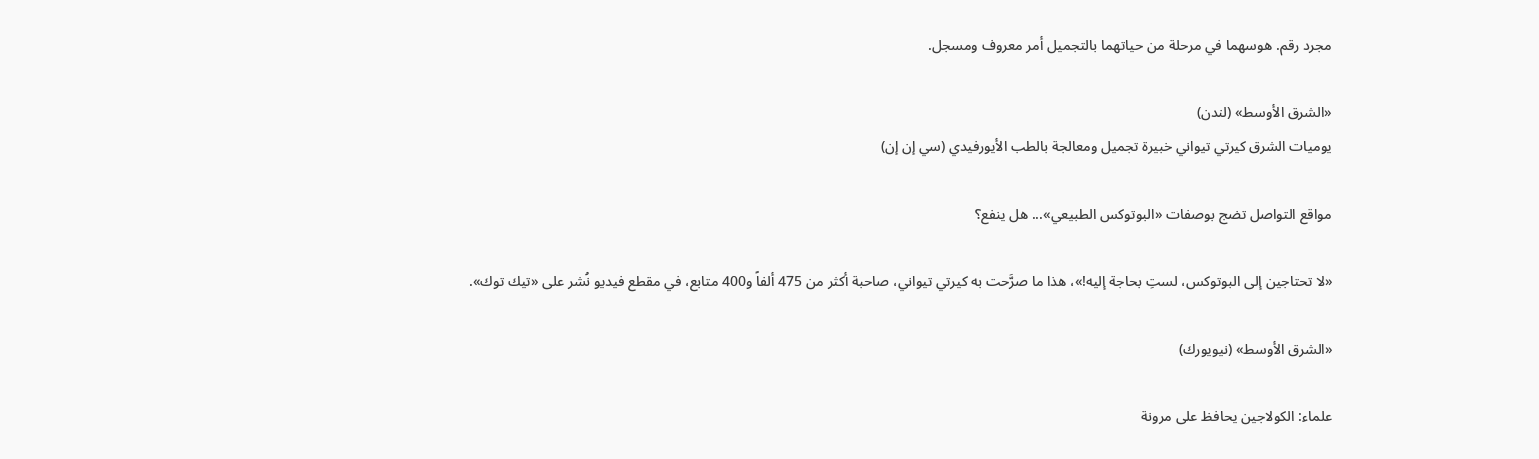مجرد رقم. هوسهما في مرحلة من حياتهما بالتجميل أمر معروف ومسجل.

«الشرق الأوسط» (لندن)
يوميات الشرق كيرتي تيواني خبيرة تجميل ومعالجة بالطب الأيورفيدي (سي إن إن)

مواقع التواصل تضج بوصفات «البوتوكس الطبيعي»... هل ينفع؟

«لا تحتاجين إلى البوتوكس، لستِ بحاجة إليه!»، هذا ما صرَّحت به كيرتي تيواني، صاحبة أكثر من 475 ألفاً و400 متابع، في مقطع فيديو نُشر على «تيك توك».

«الشرق الأوسط» (نيويورك)

علماء: الكولاجين يحافظ على مرونة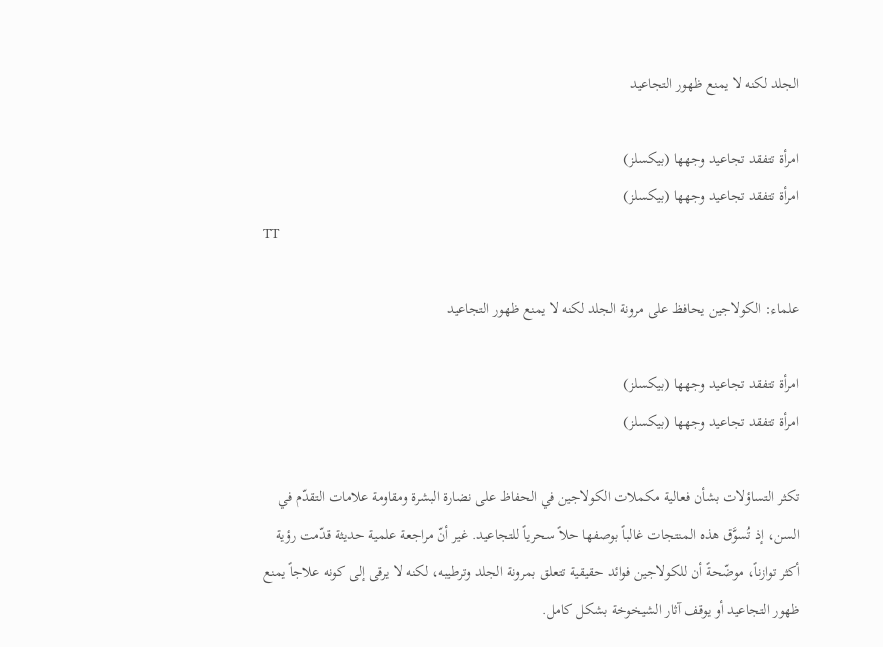الجلد لكنه لا يمنع ظهور التجاعيد

امرأة تتفقد تجاعيد وجهها (بيكسلز)
امرأة تتفقد تجاعيد وجهها (بيكسلز)
TT

علماء: الكولاجين يحافظ على مرونة الجلد لكنه لا يمنع ظهور التجاعيد

امرأة تتفقد تجاعيد وجهها (بيكسلز)
امرأة تتفقد تجاعيد وجهها (بيكسلز)

تكثر التساؤلات بشأن فعالية مكملات الكولاجين في الحفاظ على نضارة البشرة ومقاومة علامات التقدّم في السن، إذ تُسوَّق هذه المنتجات غالباً بوصفها حلاً سحرياً للتجاعيد. غير أنّ مراجعة علمية حديثة قدّمت رؤية أكثر توازناً، موضّحةً أن للكولاجين فوائد حقيقية تتعلق بمرونة الجلد وترطيبه، لكنه لا يرقى إلى كونه علاجاً يمنع ظهور التجاعيد أو يوقف آثار الشيخوخة بشكل كامل.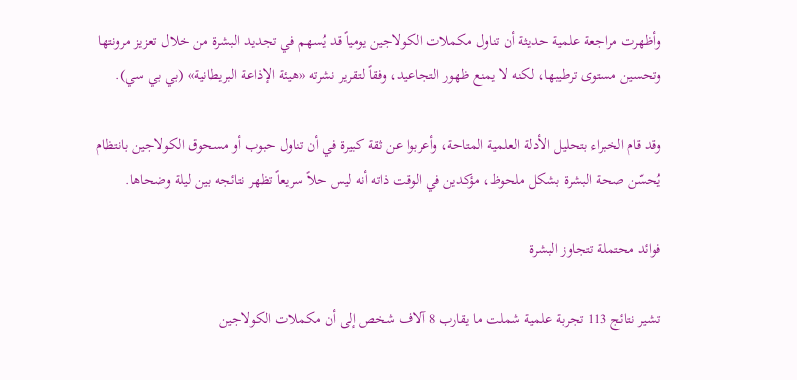وأظهرت مراجعة علمية حديثة أن تناول مكملات الكولاجين يومياً قد يُسهم في تجديد البشرة من خلال تعزيز مرونتها وتحسين مستوى ترطيبها، لكنه لا يمنع ظهور التجاعيد، وفقاً لتقرير نشرته «هيئة الإذاعة البريطانية» (بي بي سي).

وقد قام الخبراء بتحليل الأدلة العلمية المتاحة، وأعربوا عن ثقة كبيرة في أن تناول حبوب أو مسحوق الكولاجين بانتظام يُحسّن صحة البشرة بشكل ملحوظ، مؤكدين في الوقت ذاته أنه ليس حلاً سريعاً تظهر نتائجه بين ليلة وضحاها.

فوائد محتملة تتجاوز البشرة

تشير نتائج 113 تجربة علمية شملت ما يقارب 8 آلاف شخص إلى أن مكملات الكولاجين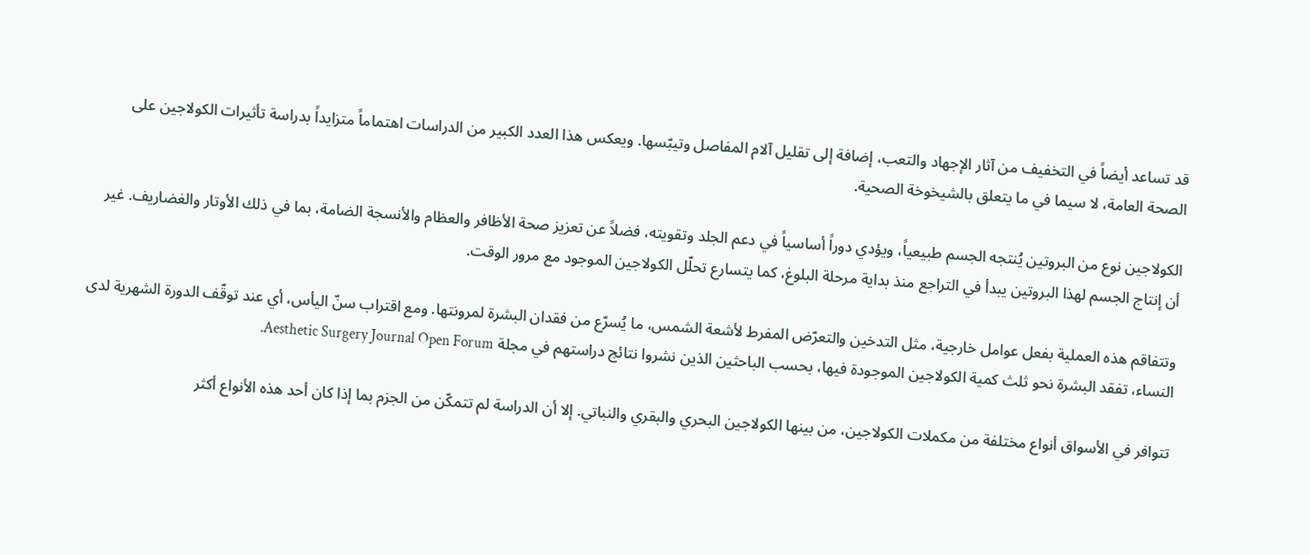قد تساعد أيضاً في التخفيف من آثار الإجهاد والتعب، إضافة إلى تقليل آلام المفاصل وتيبّسها. ويعكس هذا العدد الكبير من الدراسات اهتماماً متزايداً بدراسة تأثيرات الكولاجين على الصحة العامة، لا سيما في ما يتعلق بالشيخوخة الصحية.

الكولاجين نوع من البروتين يُنتجه الجسم طبيعياً، ويؤدي دوراً أساسياً في دعم الجلد وتقويته، فضلاً عن تعزيز صحة الأظافر والعظام والأنسجة الضامة، بما في ذلك الأوتار والغضاريف. غير أن إنتاج الجسم لهذا البروتين يبدأ في التراجع منذ بداية مرحلة البلوغ، كما يتسارع تحلّل الكولاجين الموجود مع مرور الوقت.

وتتفاقم هذه العملية بفعل عوامل خارجية، مثل التدخين والتعرّض المفرط لأشعة الشمس، ما يُسرّع من فقدان البشرة لمرونتها. ومع اقتراب سنّ اليأس، أي عند توقّف الدورة الشهرية لدى النساء، تفقد البشرة نحو ثلث كمية الكولاجين الموجودة فيها، بحسب الباحثين الذين نشروا نتائج دراستهم في مجلة Aesthetic Surgery Journal Open Forum.

تتوافر في الأسواق أنواع مختلفة من مكملات الكولاجين، من بينها الكولاجين البحري والبقري والنباتي. إلا أن الدراسة لم تتمكّن من الجزم بما إذا كان أحد هذه الأنواع أكثر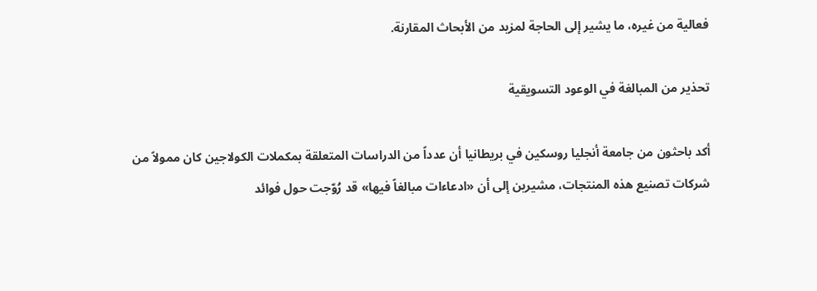فعالية من غيره، ما يشير إلى الحاجة لمزيد من الأبحاث المقارنة.

تحذير من المبالغة في الوعود التسويقية

أكد باحثون من جامعة أنجليا روسكين في بريطانيا أن عدداً من الدراسات المتعلقة بمكملات الكولاجين كان ممولاً من شركات تصنيع هذه المنتجات، مشيرين إلى أن «ادعاءات مبالغاً فيها» قد رُوّجت حول فوائد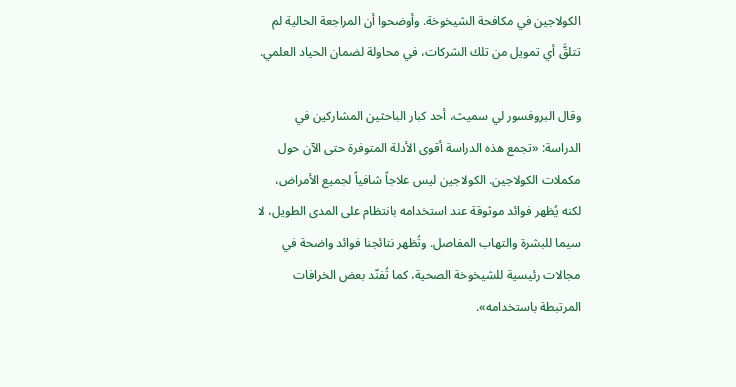الكولاجين في مكافحة الشيخوخة. وأوضحوا أن المراجعة الحالية لم تتلقَّ أي تمويل من تلك الشركات، في محاولة لضمان الحياد العلمي.

وقال البروفسور لي سميث، أحد كبار الباحثين المشاركين في الدراسة: «تجمع هذه الدراسة أقوى الأدلة المتوفرة حتى الآن حول مكملات الكولاجين. الكولاجين ليس علاجاً شافياً لجميع الأمراض، لكنه يُظهر فوائد موثوقة عند استخدامه بانتظام على المدى الطويل، لا سيما للبشرة والتهاب المفاصل. وتُظهر نتائجنا فوائد واضحة في مجالات رئيسية للشيخوخة الصحية، كما تُفنّد بعض الخرافات المرتبطة باستخدامه».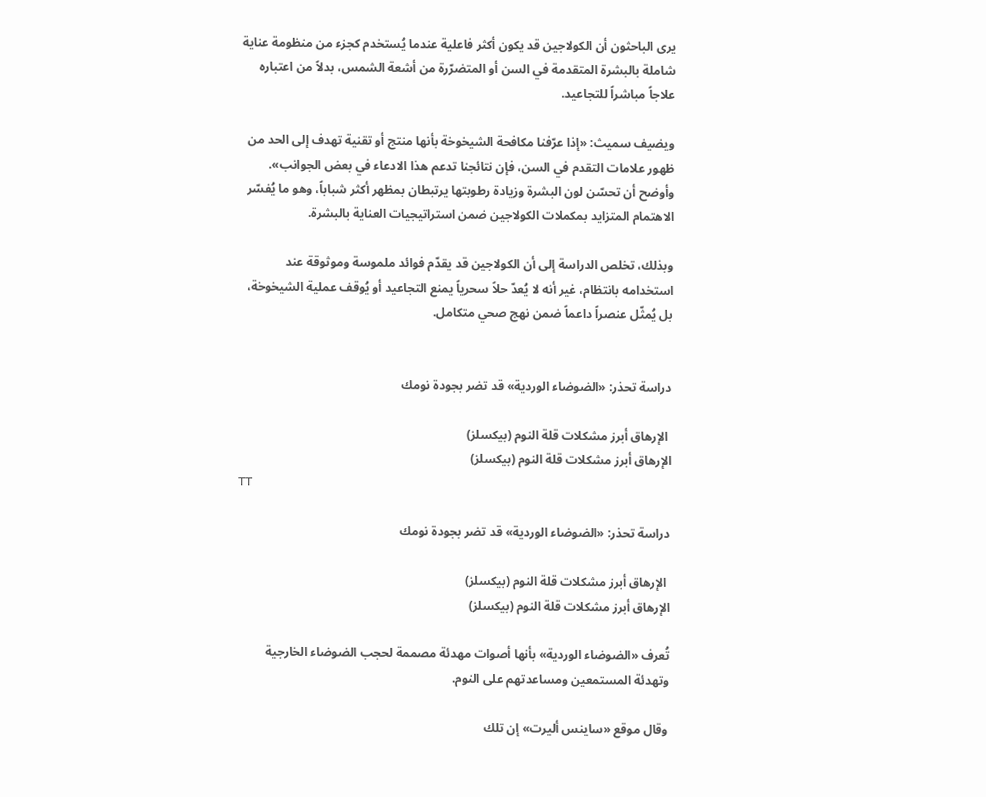يرى الباحثون أن الكولاجين قد يكون أكثر فاعلية عندما يُستخدم كجزء من منظومة عناية شاملة بالبشرة المتقدمة في السن أو المتضرّرة من أشعة الشمس، بدلاً من اعتباره علاجاً مباشراً للتجاعيد.

ويضيف سميث: «إذا عرّفنا مكافحة الشيخوخة بأنها منتج أو تقنية تهدف إلى الحد من ظهور علامات التقدم في السن، فإن نتائجنا تدعم هذا الادعاء في بعض الجوانب». وأوضح أن تحسّن لون البشرة وزيادة رطوبتها يرتبطان بمظهر أكثر شباباً، وهو ما يُفسّر الاهتمام المتزايد بمكملات الكولاجين ضمن استراتيجيات العناية بالبشرة.

وبذلك، تخلص الدراسة إلى أن الكولاجين قد يقدّم فوائد ملموسة وموثوقة عند استخدامه بانتظام، غير أنه لا يُعدّ حلاً سحرياً يمنع التجاعيد أو يُوقف عملية الشيخوخة، بل يُمثّل عنصراً داعماً ضمن نهج صحي متكامل.


دراسة تحذر: «الضوضاء الوردية» قد تضر بجودة نومك

 الإرهاق أبرز مشكلات قلة النوم (بيكسلز)
الإرهاق أبرز مشكلات قلة النوم (بيكسلز)
TT

دراسة تحذر: «الضوضاء الوردية» قد تضر بجودة نومك

 الإرهاق أبرز مشكلات قلة النوم (بيكسلز)
الإرهاق أبرز مشكلات قلة النوم (بيكسلز)

تُعرف «الضوضاء الوردية» بأنها أصوات مهدئة مصممة لحجب الضوضاء الخارجية وتهدئة المستمعين ومساعدتهم على النوم.

وقال موقع «ساينس أليرت» إن تلك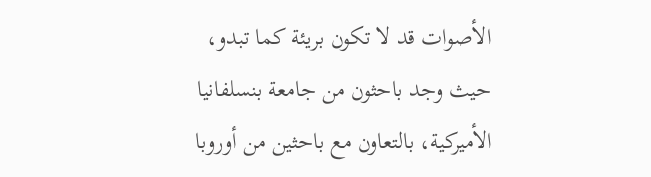الأصوات قد لا تكون بريئة كما تبدو، حيث وجد باحثون من جامعة بنسلفانيا الأميركية، بالتعاون مع باحثين من أوروبا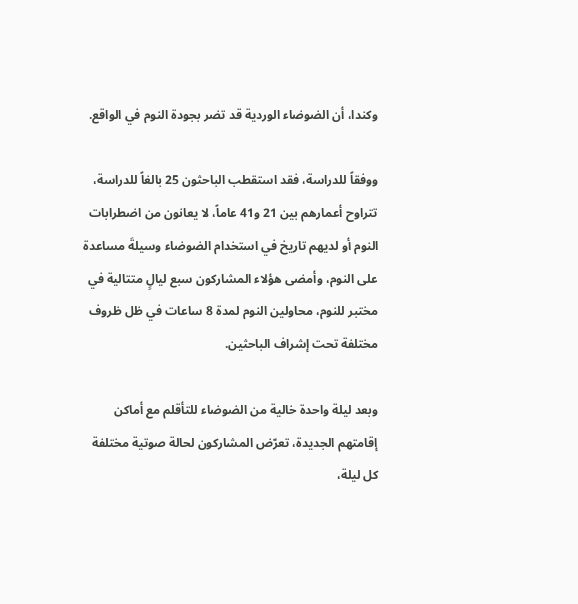وكندا، أن الضوضاء الوردية قد تضر بجودة النوم في الواقع.

ووفقاً للدراسة، فقد استقطب الباحثون 25 بالغاً للدراسة، تتراوح أعمارهم بين 21 و41 عاماً، لا يعانون من اضطرابات النوم أو لديهم تاريخ في استخدام الضوضاء وسيلةَ مساعدة على النوم، وأمضى هؤلاء المشاركون سبع ليالٍ متتالية في مختبر للنوم، محاولين النوم لمدة 8 ساعات في ظل ظروف مختلفة تحت إشراف الباحثين.

وبعد ليلة واحدة خالية من الضوضاء للتأقلم مع أماكن إقامتهم الجديدة، تعرّض المشاركون لحالة صوتية مختلفة كل ليلة،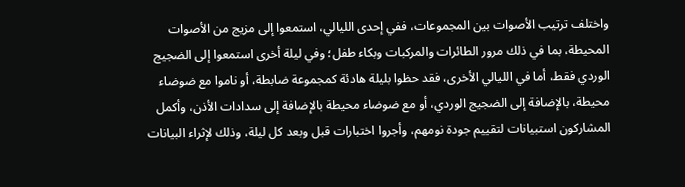واختلف ترتيب الأصوات بين المجموعات، ففي إحدى الليالي، استمعوا إلى مزيج من الأصوات المحيطة، بما في ذلك مرور الطائرات والمركبات وبكاء طفل؛ وفي ليلة أخرى استمعوا إلى الضجيج الوردي فقط، أما في الليالي الأخرى، فقد حظوا بليلة هادئة كمجموعة ضابطة، أو ناموا مع ضوضاء محيطة، بالإضافة إلى الضجيج الوردي، أو مع ضوضاء محيطة بالإضافة إلى سدادات الأذن، وأكمل المشاركون استبيانات لتقييم جودة نومهم، وأجروا اختبارات قبل وبعد كل ليلة، وذلك لإثراء البيانات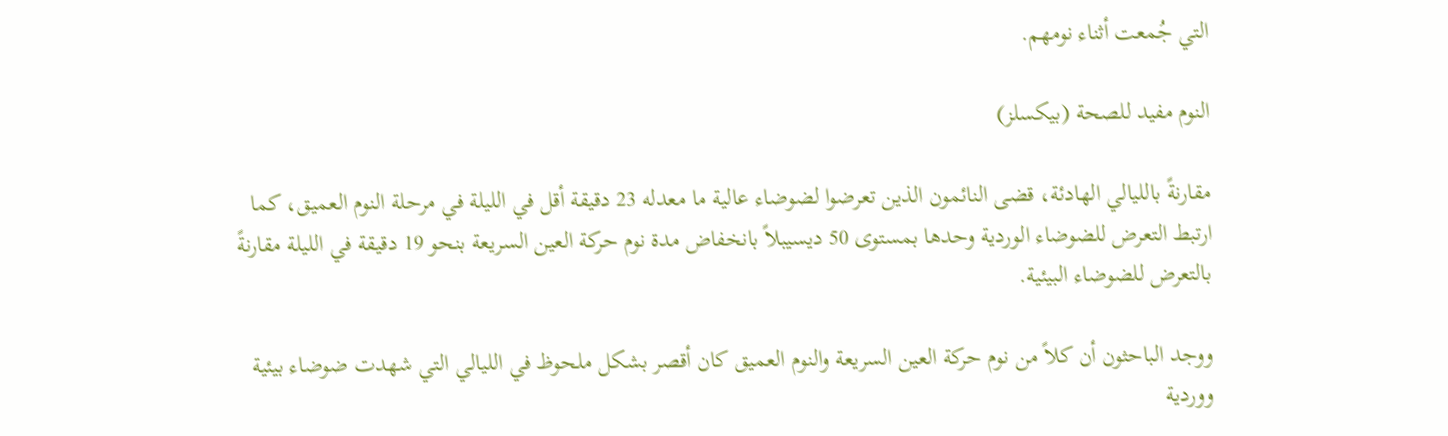التي جُمعت أثناء نومهم.

النوم مفيد للصحة (بيكسلز)

مقارنةً بالليالي الهادئة، قضى النائمون الذين تعرضوا لضوضاء عالية ما معدله 23 دقيقة أقل في الليلة في مرحلة النوم العميق، كما ارتبط التعرض للضوضاء الوردية وحدها بمستوى 50 ديسيبلاً بانخفاض مدة نوم حركة العين السريعة بنحو 19 دقيقة في الليلة مقارنةً بالتعرض للضوضاء البيئية.

ووجد الباحثون أن كلاً من نوم حركة العين السريعة والنوم العميق كان أقصر بشكل ملحوظ في الليالي التي شهدت ضوضاء بيئية ووردية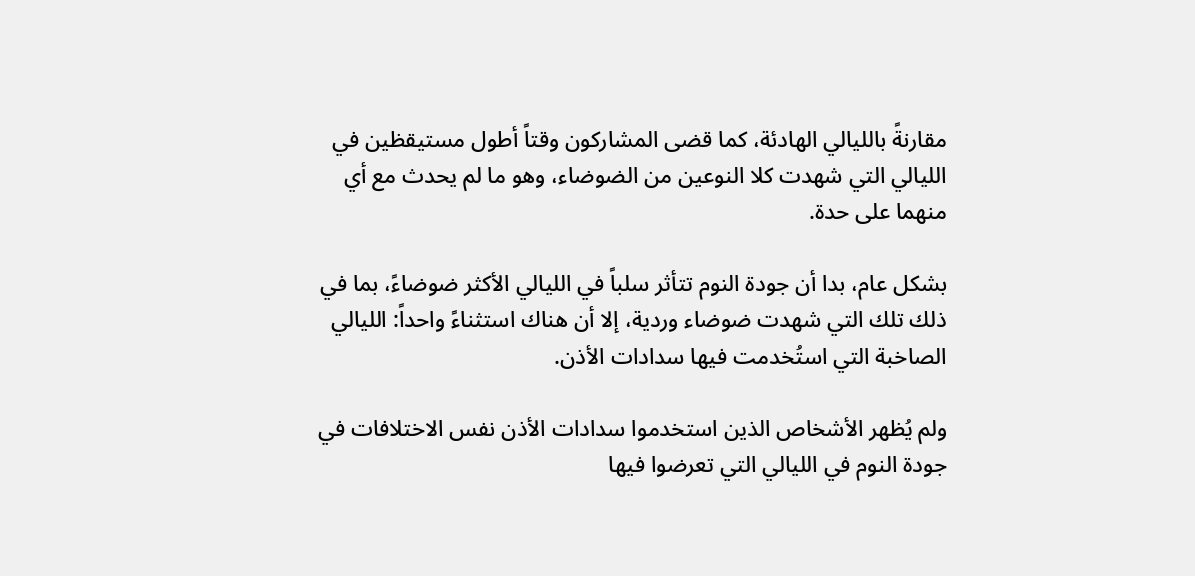مقارنةً بالليالي الهادئة، كما قضى المشاركون وقتاً أطول مستيقظين في الليالي التي شهدت كلا النوعين من الضوضاء، وهو ما لم يحدث مع أي منهما على حدة.

بشكل عام، بدا أن جودة النوم تتأثر سلباً في الليالي الأكثر ضوضاءً، بما في ذلك تلك التي شهدت ضوضاء وردية، إلا أن هناك استثناءً واحداً: الليالي الصاخبة التي استُخدمت فيها سدادات الأذن.

ولم يُظهر الأشخاص الذين استخدموا سدادات الأذن نفس الاختلافات في جودة النوم في الليالي التي تعرضوا فيها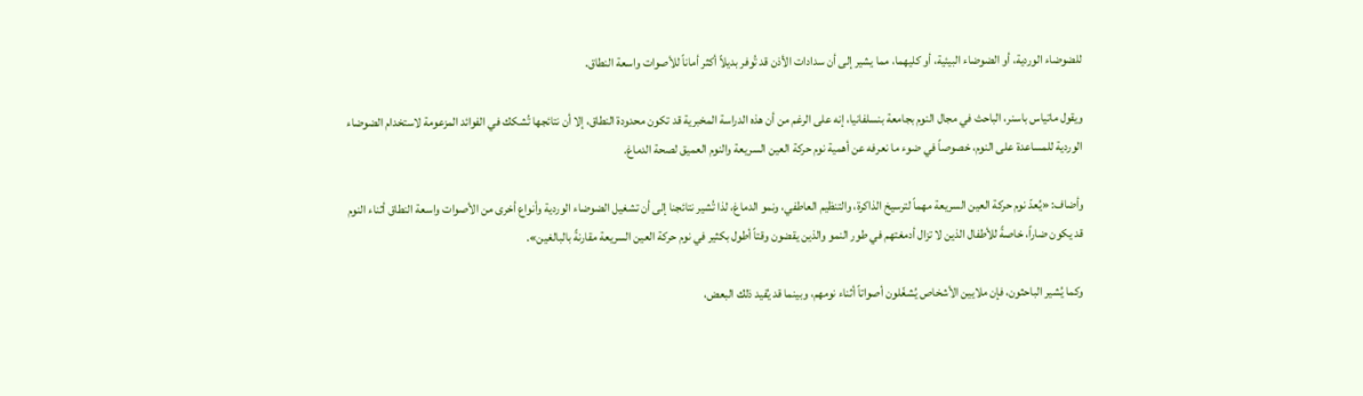للضوضاء الوردية، أو الضوضاء البيئية، أو كليهما، مما يشير إلى أن سدادات الأذن قد تُوفر بديلاً أكثر أماناً للأصوات واسعة النطاق.

ويقول ماتياس باسنر، الباحث في مجال النوم بجامعة بنسلفانيا، إنه على الرغم من أن هذه الدراسة المخبرية قد تكون محدودة النطاق، إلا أن نتائجها تُشكك في الفوائد المزعومة لاستخدام الضوضاء الوردية للمساعدة على النوم، خصوصاً في ضوء ما نعرفه عن أهمية نوم حركة العين السريعة والنوم العميق لصحة الدماغ.

وأضاف: «يُعدّ نوم حركة العين السريعة مهماً لترسيخ الذاكرة، والتنظيم العاطفي، ونمو الدماغ، لذا تُشير نتائجنا إلى أن تشغيل الضوضاء الوردية وأنواع أخرى من الأصوات واسعة النطاق أثناء النوم قد يكون ضاراً، خاصةً للأطفال الذين لا تزال أدمغتهم في طور النمو والذين يقضون وقتاً أطول بكثير في نوم حركة العين السريعة مقارنةً بالبالغين».

وكما يُشير الباحثون، فإن ملايين الأشخاص يُشغّلون أصواتاً أثناء نومهم، وبينما قد يُفيد ذلك البعض،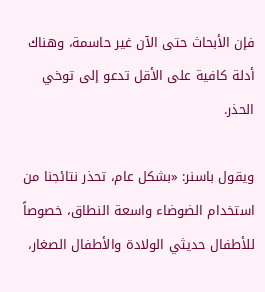فإن الأبحاث حتى الآن غير حاسمة، وهناك أدلة كافية على الأقل تدعو إلى توخي الحذر.

ويقول باسنر: «بشكل عام، تحذر نتائجنا من استخدام الضوضاء واسعة النطاق، خصوصاً للأطفال حديثي الولادة والأطفال الصغار،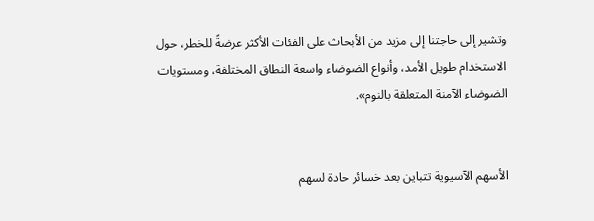وتشير إلى حاجتنا إلى مزيد من الأبحاث على الفئات الأكثر عرضةً للخطر، حول الاستخدام طويل الأمد، وأنواع الضوضاء واسعة النطاق المختلفة، ومستويات الضوضاء الآمنة المتعلقة بالنوم».


الأسهم الآسيوية تتباين بعد خسائر حادة لسهم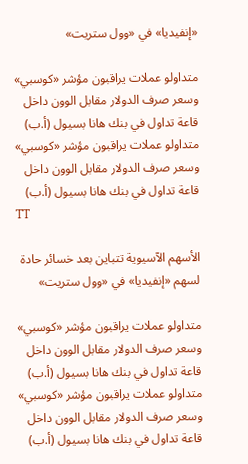«إنفيديا» في «وول ستريت»

متداولو عملات يراقبون مؤشر «كوسبي» وسعر صرف الدولار مقابل الوون داخل قاعة تداول في بنك هانا بسيول (أ.ب)
متداولو عملات يراقبون مؤشر «كوسبي» وسعر صرف الدولار مقابل الوون داخل قاعة تداول في بنك هانا بسيول (أ.ب)
TT

الأسهم الآسيوية تتباين بعد خسائر حادة لسهم «إنفيديا» في «وول ستريت»

متداولو عملات يراقبون مؤشر «كوسبي» وسعر صرف الدولار مقابل الوون داخل قاعة تداول في بنك هانا بسيول (أ.ب)
متداولو عملات يراقبون مؤشر «كوسبي» وسعر صرف الدولار مقابل الوون داخل قاعة تداول في بنك هانا بسيول (أ.ب)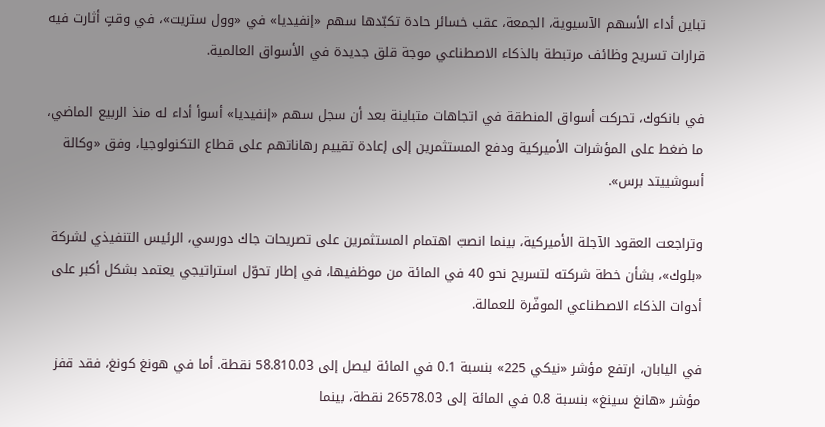تباين أداء الأسهم الآسيوية، الجمعة، عقب خسائر حادة تكبّدها سهم «إنفيديا» في «وول ستريت»، في وقتٍ أثارت فيه قرارات تسريح وظائف مرتبطة بالذكاء الاصطناعي موجة قلق جديدة في الأسواق العالمية.

في بانكوك، تحركت أسواق المنطقة في اتجاهات متباينة بعد أن سجل سهم «إنفيديا» أسوأ أداء له منذ الربيع الماضي، ما ضغط على المؤشرات الأميركية ودفع المستثمرين إلى إعادة تقييم رهاناتهم على قطاع التكنولوجيا، وفق «وكالة أسوشييتد برس».

وتراجعت العقود الآجلة الأميركية، بينما انصبّ اهتمام المستثمرين على تصريحات جاك دورسي، الرئيس التنفيذي لشركة «بلوك»، بشأن خطة شركته لتسريح نحو 40 في المائة من موظفيها، في إطار تحوّل استراتيجي يعتمد بشكل أكبر على أدوات الذكاء الاصطناعي الموفّرة للعمالة.

في اليابان، ارتفع مؤشر «نيكي 225» بنسبة 0.1 في المائة ليصل إلى 58.810.03 نقطة. أما في هونغ كونغ، فقد قفز مؤشر «هانغ سينغ» بنسبة 0.8 في المائة إلى 26578.03 نقطة، بينما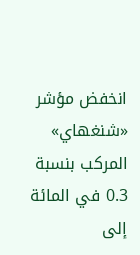انخفض مؤشر «شنغهاي» المركب بنسبة 0.3 في المائة إلى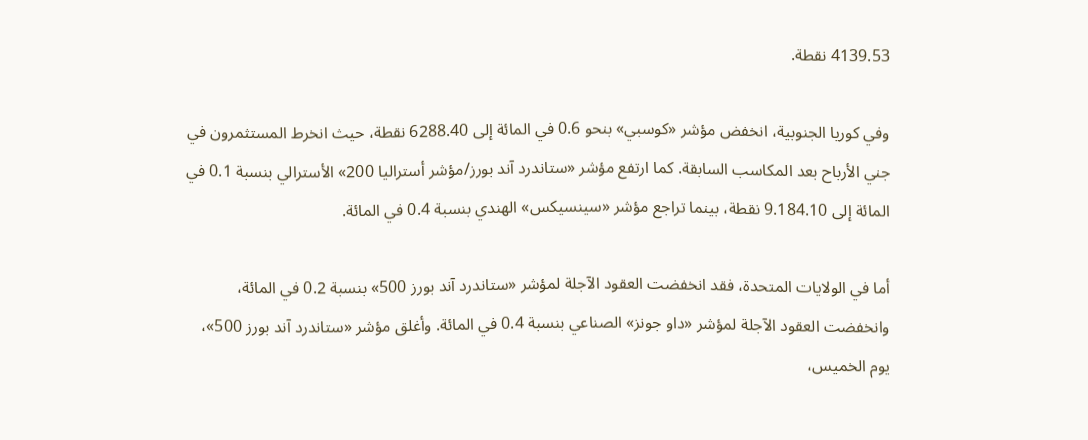4139.53 نقطة.

وفي كوريا الجنوبية، انخفض مؤشر «كوسبي» بنحو 0.6 في المائة إلى 6288.40 نقطة، حيث انخرط المستثمرون في جني الأرباح بعد المكاسب السابقة. كما ارتفع مؤشر «ستاندرد آند بورز/مؤشر أستراليا 200» الأسترالي بنسبة 0.1 في المائة إلى 9.184.10 نقطة، بينما تراجع مؤشر «سينسيكس» الهندي بنسبة 0.4 في المائة.

أما في الولايات المتحدة، فقد انخفضت العقود الآجلة لمؤشر «ستاندرد آند بورز 500» بنسبة 0.2 في المائة، وانخفضت العقود الآجلة لمؤشر «داو جونز» الصناعي بنسبة 0.4 في المائة. وأغلق مؤشر «ستاندرد آند بورز 500»، يوم الخميس،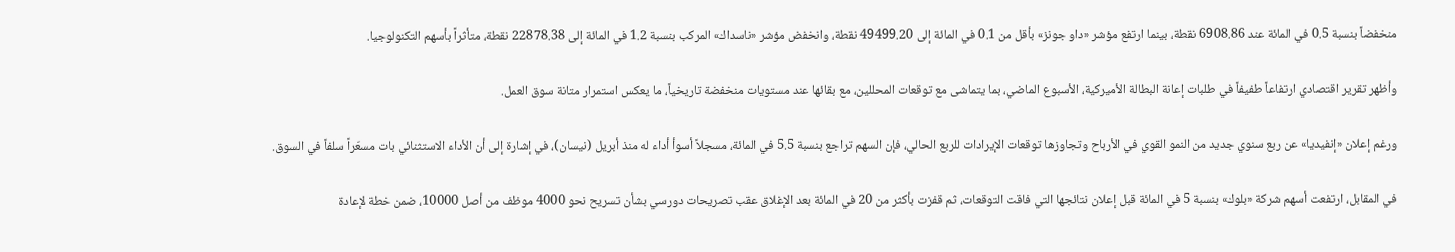منخفضاً بنسبة 0.5 في المائة عند 6908.86 نقطة، بينما ارتفع مؤشر «داو جونز» بأقل من 0.1 في المائة إلى 49499.20 نقطة، وانخفض مؤشر «ناسداك» المركب بنسبة 1.2 في المائة إلى 22878.38 نقطة، متأثراً بأسهم التكنولوجيا.

وأظهر تقرير اقتصادي ارتفاعاً طفيفاً في طلبات إعانة البطالة الأميركية، الأسبوع الماضي، بما يتماشى مع توقعات المحللين، مع بقائها عند مستويات منخفضة تاريخياً، ما يعكس استمرار متانة سوق العمل.

ورغم إعلان «إنفيديا» عن ربع سنوي جديد من النمو القوي في الأرباح وتجاوزها توقعات الإيرادات للربع الحالي، فإن السهم تراجع بنسبة 5.5 في المائة، مسجلاً أسوأ أداء له منذ أبريل (نيسان)، في إشارة إلى أن الأداء الاستثنائي بات مسعّراً سلفاً في السوق.

في المقابل، ارتفعت أسهم شركة «بلوك» بنسبة 5 في المائة قبل إعلان نتائجها التي فاقت التوقعات، ثم قفزت بأكثر من 20 في المائة بعد الإغلاق عقب تصريحات دورسي بشأن تسريح نحو 4000 موظف من أصل 10000، ضمن خطة لإعادة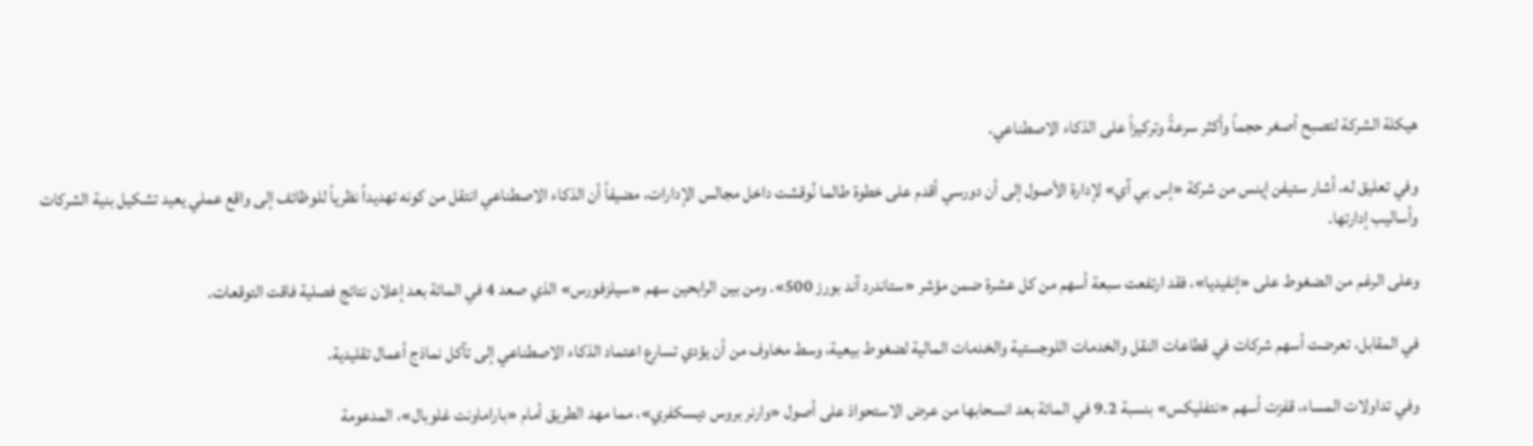هيكلة الشركة لتصبح أصغر حجماً وأكثر سرعةً وتركيزاً على الذكاء الاصطناعي.

وفي تعليق له، أشار ستيفن إينس من شركة «إس بي آي» لإدارة الأصول إلى أن دورسي أقدم على خطوة طالما نُوقشت داخل مجالس الإدارات، مضيفاً أن الذكاء الاصطناعي انتقل من كونه تهديداً نظرياً للوظائف إلى واقع عملي يعيد تشكيل بنية الشركات وأساليب إدارتها.

وعلى الرغم من الضغوط على «إنفيديا»، فقد ارتفعت سبعة أسهم من كل عشرة ضمن مؤشر «ستاندرد آند بورز 500». ومن بين الرابحين سهم «سيلزفورس» الذي صعد 4 في المائة بعد إعلان نتائج فصلية فاقت التوقعات.

في المقابل، تعرضت أسهم شركات في قطاعات النقل والخدمات اللوجستية والخدمات المالية لضغوط بيعية، وسط مخاوف من أن يؤدي تسارع اعتماد الذكاء الاصطناعي إلى تآكل نماذج أعمال تقليدية.

وفي تداولات المساء، قفزت أسهم «نتفليكس» بنسبة 9.2 في المائة بعد انسحابها من عرض الاستحواذ على أصول «وارنر بروس ديسكفري»، مما مهد الطريق أمام «باراماونت غلوبال»، المدعومة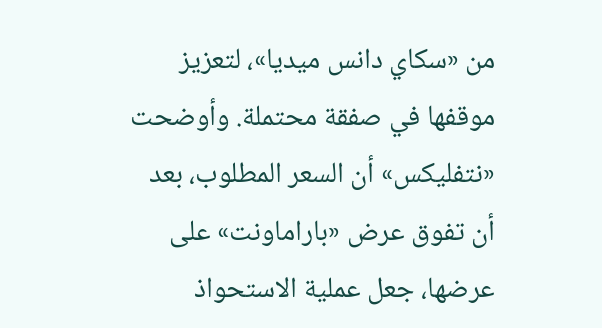من «سكاي دانس ميديا»، لتعزيز موقفها في صفقة محتملة. وأوضحت «نتفليكس» أن السعر المطلوب، بعد أن تفوق عرض «باراماونت» على عرضها، جعل عملية الاستحواذ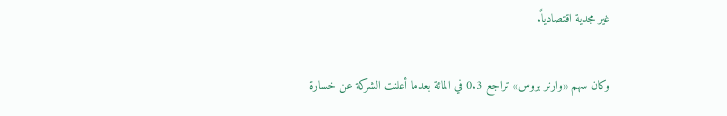غير مجدية اقتصادياً.

وكان سهم «وارنر بروس» تراجع 0.3 في المائة بعدما أعلنت الشركة عن خسارة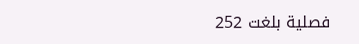فصلية بلغت 252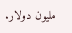مليون دولار.